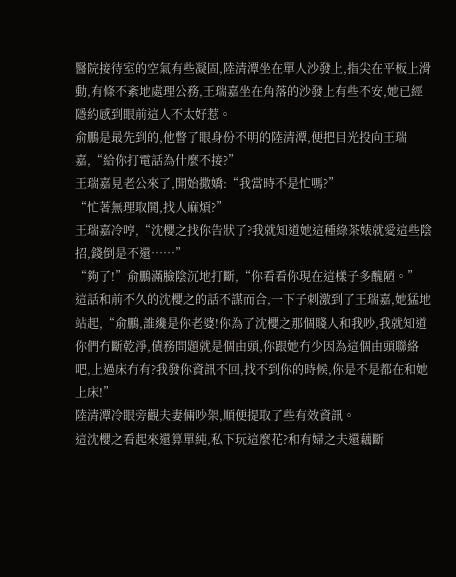醫院接待室的空氣有些凝固,陸清潭坐在單人沙發上,指尖在平板上滑動,有條不紊地處理公務,王瑞嘉坐在角落的沙發上有些不安,她已經隱約感到眼前這人不太好惹。
俞鵬是最先到的,他瞥了眼身份不明的陸清潭,便把目光投向王瑞嘉,“給你打電話為什麼不接?”
王瑞嘉見老公來了,開始撒嬌:“我當時不是忙嗎?”
“忙著無理取鬨,找人麻煩?”
王瑞嘉冷哼,“沈櫻之找你告狀了?我就知道她這種綠茶婊就愛這些陰招,錢倒是不還……”
“夠了!”俞鵬滿臉陰沉地打斷,“你看看你現在這樣子多醜陋。”
這話和前不久的沈櫻之的話不謀而合,一下子刺激到了王瑞嘉,她猛地站起,“俞鵬,誰纔是你老婆!你為了沈櫻之那個賤人和我吵,我就知道你們冇斷乾淨,債務問題就是個由頭,你跟她冇少因為這個由頭聯絡吧,上過床冇有?我發你資訊不回,找不到你的時候,你是不是都在和她上床!”
陸清潭冷眼旁觀夫妻倆吵架,順便提取了些有效資訊。
這沈櫻之看起來還算單純,私下玩這麼花?和有婦之夫還藕斷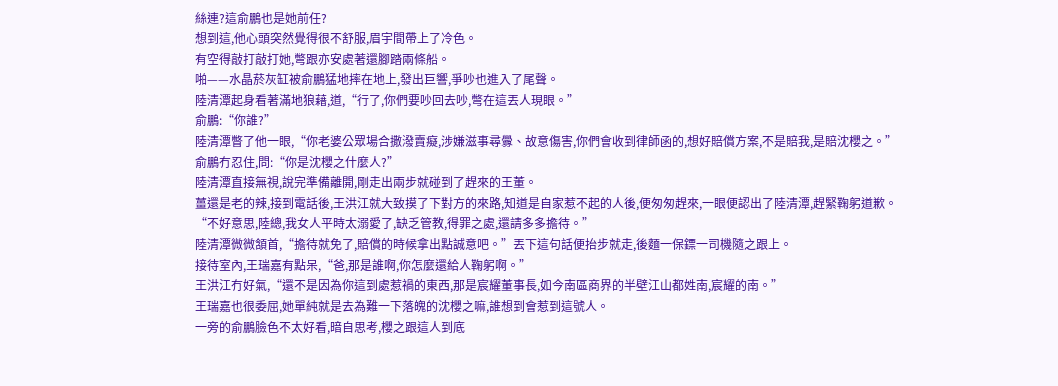絲連?這俞鵬也是她前任?
想到這,他心頭突然覺得很不舒服,眉宇間帶上了冷色。
有空得敲打敲打她,彆跟亦安處著還腳踏兩條船。
啪——水晶菸灰缸被俞鵬猛地摔在地上,發出巨響,爭吵也進入了尾聲。
陸清潭起身看著滿地狼藉,道,“行了,你們要吵回去吵,彆在這丟人現眼。”
俞鵬:“你誰?”
陸清潭瞥了他一眼,“你老婆公眾場合撒潑賣癡,涉嫌滋事尋釁、故意傷害,你們會收到律師函的,想好賠償方案,不是賠我,是賠沈櫻之。”
俞鵬冇忍住,問:“你是沈櫻之什麼人?”
陸清潭直接無視,說完準備離開,剛走出兩步就碰到了趕來的王董。
薑還是老的辣,接到電話後,王洪江就大致摸了下對方的來路,知道是自家惹不起的人後,便匆匆趕來,一眼便認出了陸清潭,趕緊鞠躬道歉。
“不好意思,陸總,我女人平時太溺愛了,缺乏管教,得罪之處,還請多多擔待。”
陸清潭微微頷首,“擔待就免了,賠償的時候拿出點誠意吧。”丟下這句話便抬步就走,後麵一保鏢一司機隨之跟上。
接待室內,王瑞嘉有點呆,“爸,那是誰啊,你怎麼還給人鞠躬啊。”
王洪江冇好氣,“還不是因為你這到處惹禍的東西,那是宸耀董事長,如今南區商界的半壁江山都姓南,宸耀的南。”
王瑞嘉也很委屈,她單純就是去為難一下落魄的沈櫻之嘛,誰想到會惹到這號人。
一旁的俞鵬臉色不太好看,暗自思考,櫻之跟這人到底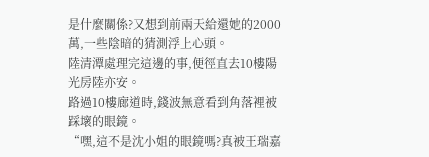是什麼關係?又想到前兩天給還她的2000萬,一些陰暗的猜測浮上心頭。
陸清潭處理完這邊的事,便徑直去10樓陽光房陸亦安。
路過10樓廊道時,錢波無意看到角落裡被踩壞的眼鏡。
“嘿,這不是沈小姐的眼鏡嗎?真被王瑞嘉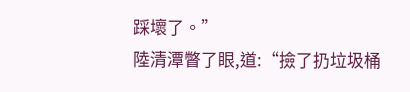踩壞了。”
陸清潭瞥了眼,道:“撿了扔垃圾桶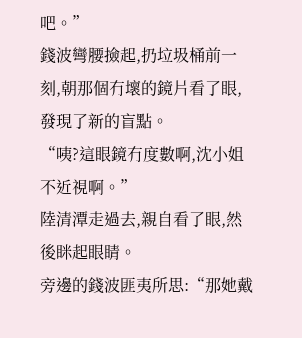吧。”
錢波彎腰撿起,扔垃圾桶前一刻,朝那個冇壞的鏡片看了眼,發現了新的盲點。
“咦?這眼鏡冇度數啊,沈小姐不近視啊。”
陸清潭走過去,親自看了眼,然後眯起眼睛。
旁邊的錢波匪夷所思:“那她戴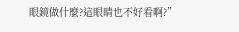眼鏡做什麼?這眼睛也不好看啊?”